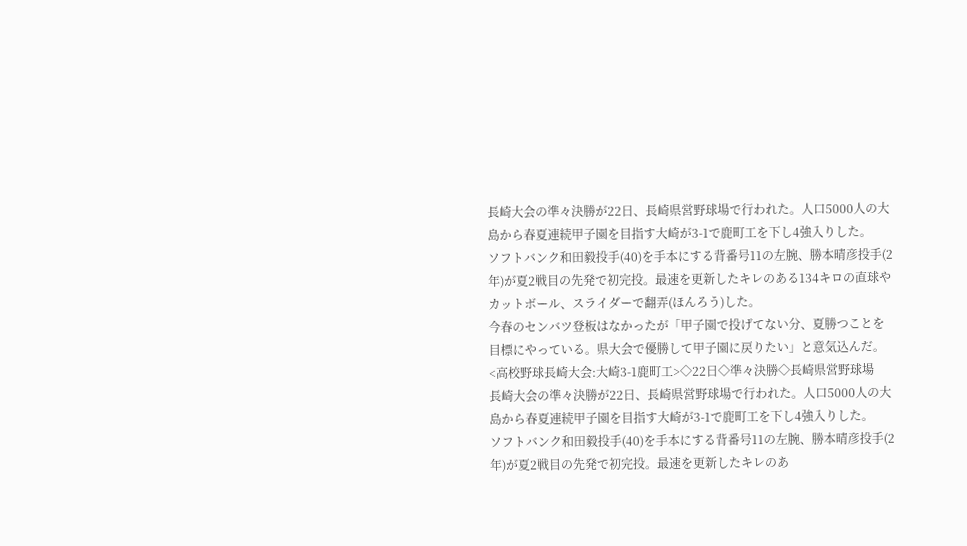長崎大会の準々決勝が22日、長崎県営野球場で行われた。人口5000人の大島から春夏連続甲子園を目指す大崎が3-1で鹿町工を下し4強入りした。
ソフトバンク和田毅投手(40)を手本にする背番号11の左腕、勝本晴彦投手(2年)が夏2戦目の先発で初完投。最速を更新したキレのある134キロの直球やカットボール、スライダーで翻弄(ほんろう)した。
今春のセンバツ登板はなかったが「甲子園で投げてない分、夏勝つことを目標にやっている。県大会で優勝して甲子園に戻りたい」と意気込んだ。
<高校野球長崎大会:大崎3-1鹿町工>◇22日◇準々決勝◇長崎県営野球場
長崎大会の準々決勝が22日、長崎県営野球場で行われた。人口5000人の大島から春夏連続甲子園を目指す大崎が3-1で鹿町工を下し4強入りした。
ソフトバンク和田毅投手(40)を手本にする背番号11の左腕、勝本晴彦投手(2年)が夏2戦目の先発で初完投。最速を更新したキレのあ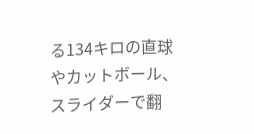る134キロの直球やカットボール、スライダーで翻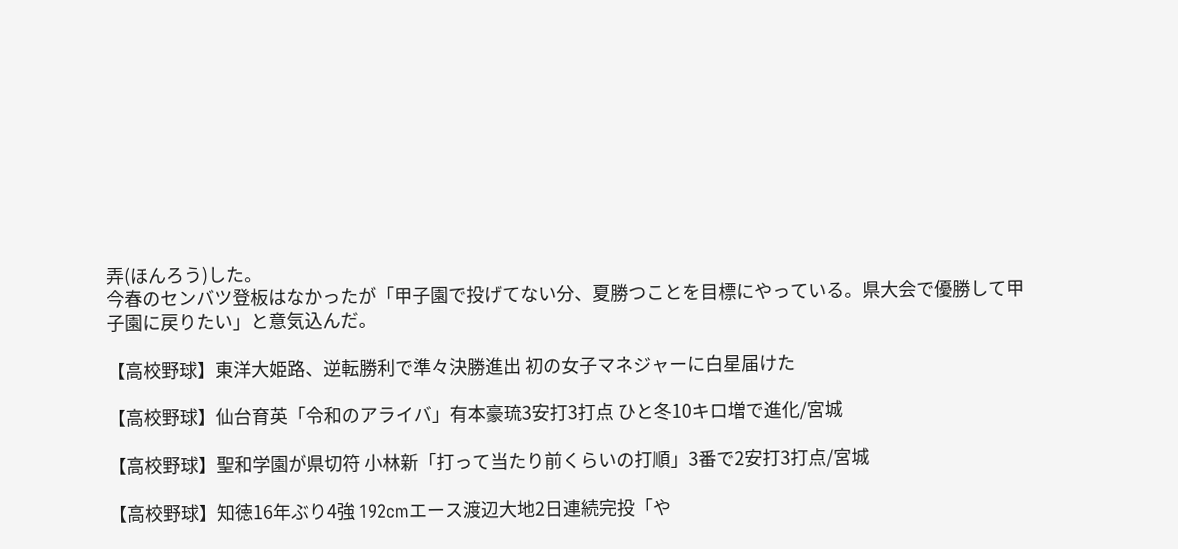弄(ほんろう)した。
今春のセンバツ登板はなかったが「甲子園で投げてない分、夏勝つことを目標にやっている。県大会で優勝して甲子園に戻りたい」と意気込んだ。

【高校野球】東洋大姫路、逆転勝利で準々決勝進出 初の女子マネジャーに白星届けた

【高校野球】仙台育英「令和のアライバ」有本豪琉3安打3打点 ひと冬10キロ増で進化/宮城

【高校野球】聖和学園が県切符 小林新「打って当たり前くらいの打順」3番で2安打3打点/宮城

【高校野球】知徳16年ぶり4強 192cmエース渡辺大地2日連続完投「や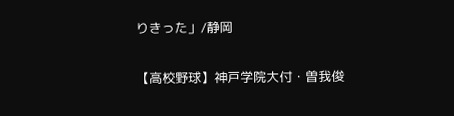りきった」/静岡

【高校野球】神戸学院大付・曽我俊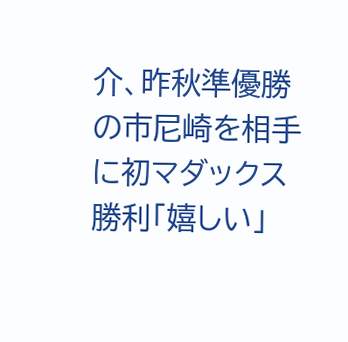介、昨秋準優勝の市尼崎を相手に初マダックス勝利「嬉しい」